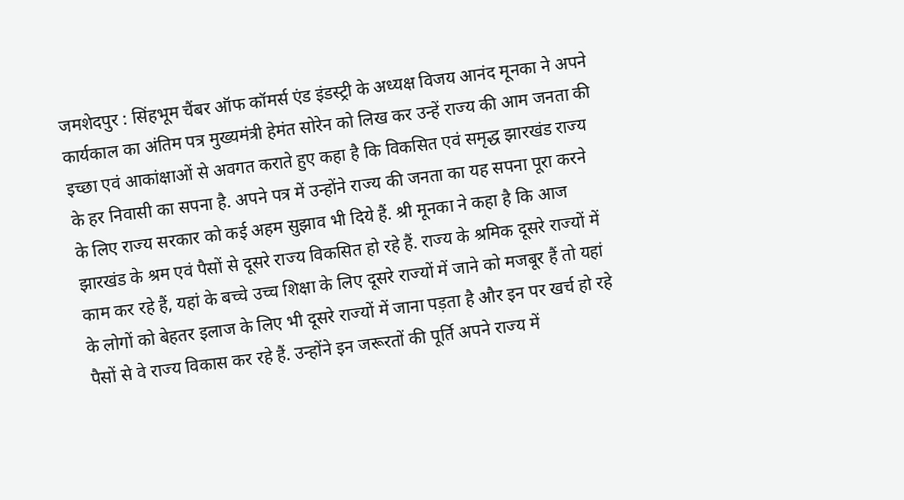जमशेदपुर : सिंहभूम चैंबर ऑफ कॉमर्स एंड इंडस्ट्री के अध्यक्ष विजय आनंद मूनका ने अपने कार्यकाल का अंतिम पत्र मुख्यमंत्री हेमंत सोरेन को लिख कर उन्हें राज्य की आम जनता की इच्छा एवं आकांक्षाओं से अवगत कराते हुए कहा है कि विकसित एवं समृद्ध झारखंड राज्य के हर निवासी का सपना है. अपने पत्र में उन्होंने राज्य की जनता का यह सपना पूरा करने के लिए राज्य सरकार को कई अहम सुझाव भी दिये हैं. श्री मूनका ने कहा है कि आज झारखंड के श्रम एवं पैसों से दूसरे राज्य विकसित हो रहे हैं. राज्य के श्रमिक दूसरे राज्यों में काम कर रहे हैं, यहां के बच्चे उच्च शिक्षा के लिए दूसरे राज्यों में जाने को मजबूर हैं तो यहां के लोगों को बेहतर इलाज के लिए भी दूसरे राज्यों में जाना पड़ता है और इन पर खर्च हो रहे पैसों से वे राज्य विकास कर रहे हैं. उन्होंने इन जरूरतों की पूर्ति अपने राज्य में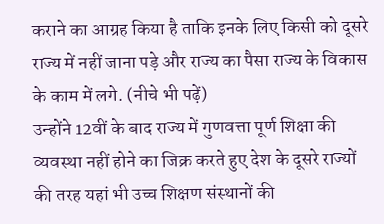कराने का आग्रह किया है ताकि इनके लिए किसी को दूसरे राज्य में नहीं जाना पड़े और राज्य का पैसा राज्य के विकास के काम में लगे. (नीचे भी पढ़ें)
उन्होंने 12वीं के बाद राज्य में गुणवत्ता पूर्ण शिक्षा की व्यवस्था नहीं होने का जिक्र करते हुए देश के दूसरे राज्यों की तरह यहां भी उच्च शिक्षण संस्थानों की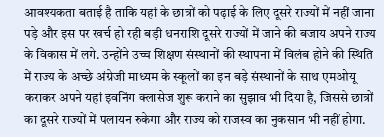आवश्यकता बताई है ताकि यहां के छात्रों को पढ़ाई के लिए दूसरे राज्यों में नहीं जाना पड़े और इस पर खर्च हो रही बड़ी धनराशि दूसरे राज्यों में जाने की बजाय अपने राज्य के विकास में लगे. उन्होंने उच्च शिक्षण संस्थानों की स्थापना में विलंब होने की स्थिति में राज्य के अच्छे अंग्रेजी माध्यम के स्कूलों का इन बड़े संस्थानों के साथ एमओयू कराकर अपने यहां इवनिंग क्लासेज शुरू कराने का सुझाव भी दिया है, जिससे छात्रों का दूसरे राज्यों में पलायन रुकेगा और राज्य को राजस्व का नुकसान भी नहीं होगा.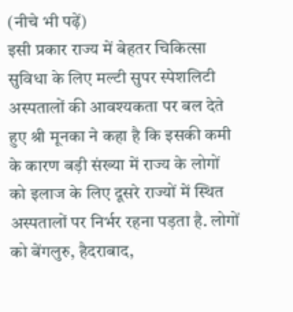(नीचे भी पढ़ें)
इसी प्रकार राज्य में बेहतर चिकित्सा सुविधा के लिए मल्टी सुपर स्पेशलिटी अस्पतालों की आवश्यकता पर बल देते हुए श्री मूनका ने कहा है कि इसकी कमी के कारण बड़ी संख्या में राज्य के लोगों को इलाज के लिए दूसरे राज्यों में स्थित अस्पतालों पर निर्भर रहना पड़ता है. लोगों को बेंगलुरु, हैदराबाद,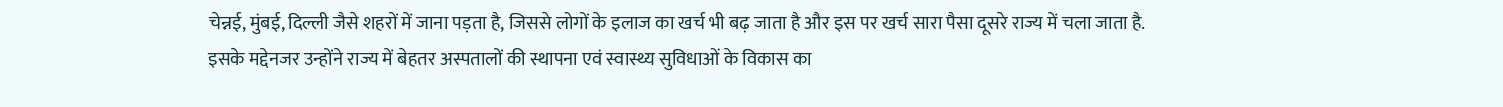चेन्नई, मुंबई, दिल्ली जैसे शहरों में जाना पड़ता है, जिससे लोगों के इलाज का खर्च भी बढ़ जाता है और इस पर खर्च सारा पैसा दूसरे राज्य में चला जाता है. इसके मद्देनजर उन्होंने राज्य में बेहतर अस्पतालों की स्थापना एवं स्वास्थ्य सुविधाओं के विकास का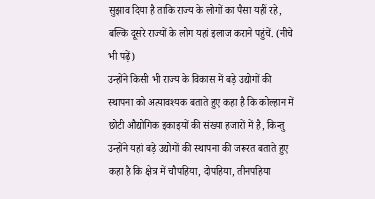सुझाव दिया है ताकि राज्य के लोगों का पैसा यहीं रहे, बल्कि दूसरे राज्यों के लोग यहां इलाज कराने पहुंचें. (नीचे भी पढ़ें)
उन्होंने किसी भी राज्य के विकास में बड़े उद्योगों की स्थापना को अत्यावश्यक बताते हुए कहा है कि कोल्हान में छोटी औद्योगिक इकाइयों की संख्या हजारों में है, किन्तु उन्होंने यहां बड़े उद्योगों की स्थापना की जरूरत बताते हुए कहा है कि क्षेत्र में चौपहिया, दोपहिया, तीनपहिया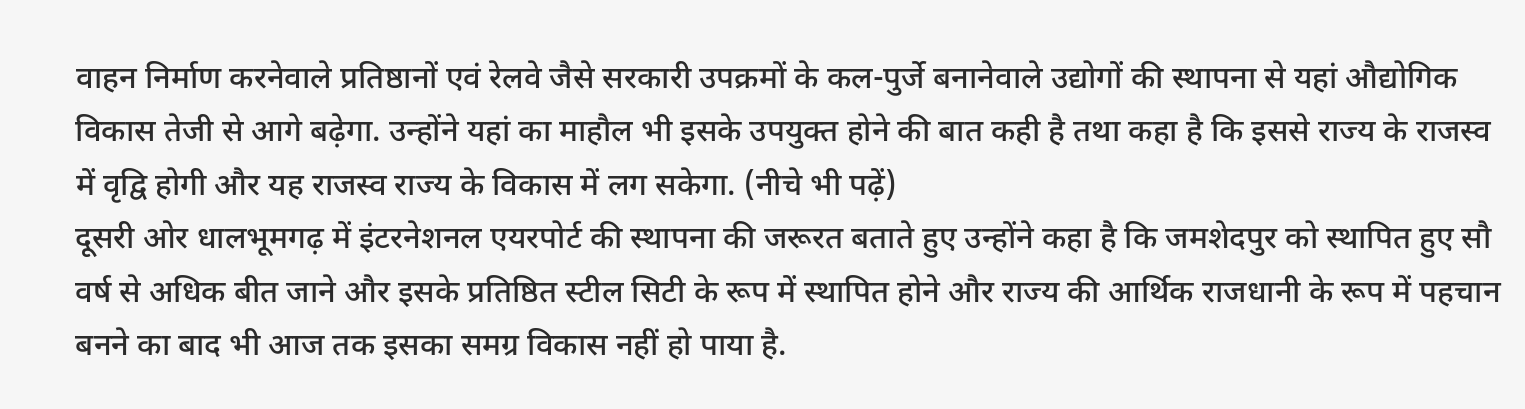वाहन निर्माण करनेवाले प्रतिष्ठानों एवं रेलवे जैसे सरकारी उपक्रमों के कल-पुर्जे बनानेवाले उद्योगों की स्थापना से यहां औद्योगिक विकास तेजी से आगे बढ़ेगा. उन्होंने यहां का माहौल भी इसके उपयुक्त होने की बात कही है तथा कहा है कि इससे राज्य के राजस्व में वृद्वि होगी और यह राजस्व राज्य के विकास में लग सकेगा. (नीचे भी पढ़ें)
दूसरी ओर धालभूमगढ़ में इंटरनेशनल एयरपोर्ट की स्थापना की जरूरत बताते हुए उन्होंने कहा है कि जमशेदपुर को स्थापित हुए सौ वर्ष से अधिक बीत जाने और इसके प्रतिष्ठित स्टील सिटी के रूप में स्थापित होने और राज्य की आर्थिक राजधानी के रूप में पहचान बनने का बाद भी आज तक इसका समग्र विकास नहीं हो पाया है.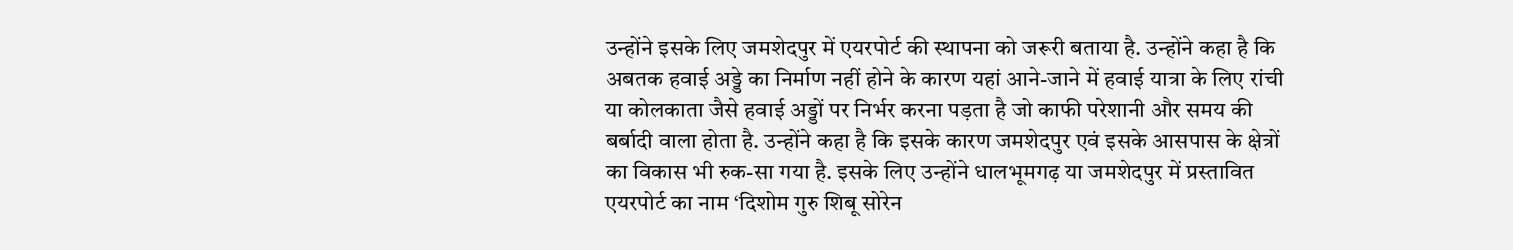उन्होंने इसके लिए जमशेदपुर में एयरपोर्ट की स्थापना को जरूरी बताया है. उन्होंने कहा है कि अबतक हवाई अड्डे का निर्माण नहीं होने के कारण यहां आने-जाने में हवाई यात्रा के लिए रांची या कोलकाता जैसे हवाई अड्डों पर निर्भर करना पड़ता है जो काफी परेशानी और समय की बर्बादी वाला होता है. उन्होंने कहा है कि इसके कारण जमशेदपुर एवं इसके आसपास के क्षेत्रों का विकास भी रुक-सा गया है. इसके लिए उन्होंने धालभूमगढ़ या जमशेदपुर में प्रस्तावित एयरपोर्ट का नाम ‘दिशोम गुरु शिबू सोरेन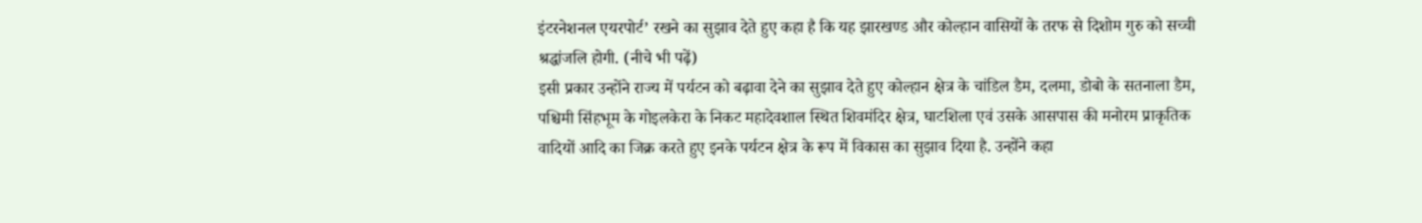इंटरनेशनल एयरपोर्ट’ रखने का सुझाव देते हुए कहा है कि यह झारखण्ड और कोल्हान वासियों के तरफ से दिशोम गुरु को सच्ची श्रद्धांजलि होगी. (नीचे भी पढ़ें)
इसी प्रकार उन्होंने राज्य में पर्यटन को बढ़ावा देने का सुझाव देते हुए कोल्हान क्षेत्र के चांडिल डैम, दलमा, डोबो के सतनाला डैम, पश्चिमी सिंहभूम के गोइलकेरा के निकट महादेवशाल स्थित शिवमंदिर क्षेत्र, घाटशिला एवं उसके आसपास की मनोरम प्राकृतिक वादियों आदि का जिक्र करते हुए इनके पर्यटन क्षेत्र के रूप में विकास का सुझाव दिया है. उन्होंने कहा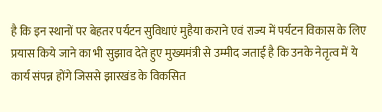है कि इन स्थानों पर बेहतर पर्यटन सुविधाएं मुहैया कराने एवं राज्य में पर्यटन विकास के लिए प्रयास किये जाने का भी सुझाव देते हुए मुख्यमंत्री से उम्मीद जताई है कि उनके नेतृत्व में ये कार्य संपन्न होंगे जिससे झारखंड के विकसित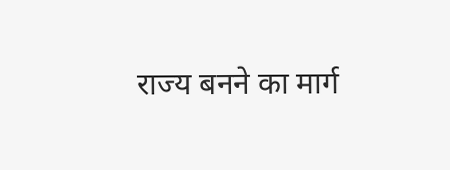राज्य बनने का मार्ग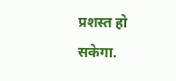प्रशस्त हो सकेगा.